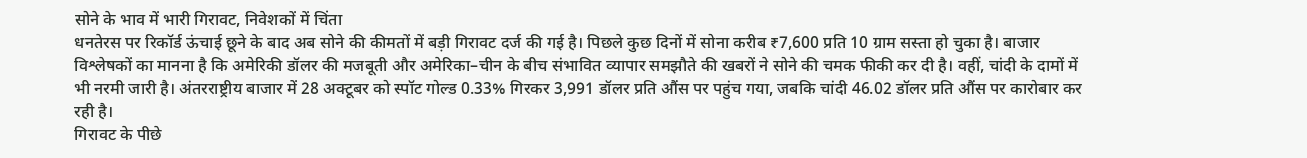सोने के भाव में भारी गिरावट, निवेशकों में चिंता
धनतेरस पर रिकॉर्ड ऊंचाई छूने के बाद अब सोने की कीमतों में बड़ी गिरावट दर्ज की गई है। पिछले कुछ दिनों में सोना करीब ₹7,600 प्रति 10 ग्राम सस्ता हो चुका है। बाजार विश्लेषकों का मानना है कि अमेरिकी डॉलर की मजबूती और अमेरिका–चीन के बीच संभावित व्यापार समझौते की खबरों ने सोने की चमक फीकी कर दी है। वहीं, चांदी के दामों में भी नरमी जारी है। अंतरराष्ट्रीय बाजार में 28 अक्टूबर को स्पॉट गोल्ड 0.33% गिरकर 3,991 डॉलर प्रति औंस पर पहुंच गया, जबकि चांदी 46.02 डॉलर प्रति औंस पर कारोबार कर रही है।
गिरावट के पीछे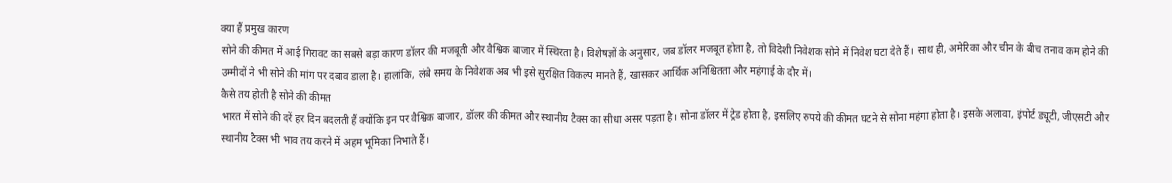क्या हैं प्रमुख कारण
सोने की कीमत में आई गिरावट का सबसे बड़ा कारण डॉलर की मजबूती और वैश्विक बाजार में स्थिरता है। विशेषज्ञों के अनुसार, जब डॉलर मजबूत होता है, तो विदेशी निवेशक सोने में निवेश घटा देते हैं। साथ ही, अमेरिका और चीन के बीच तनाव कम होने की उम्मीदों ने भी सोने की मांग पर दबाव डाला है। हालांकि, लंबे समय के निवेशक अब भी इसे सुरक्षित विकल्प मानते हैं, खासकर आर्थिक अनिश्चितता और महंगाई के दौर में।
कैसे तय होती है सोने की कीमत
भारत में सोने की दरें हर दिन बदलती हैं क्योंकि इन पर वैश्विक बाजार, डॉलर की कीमत और स्थानीय टैक्स का सीधा असर पड़ता है। सोना डॉलर में ट्रेड होता है, इसलिए रुपये की कीमत घटने से सोना महंगा होता है। इसके अलावा, इंपोर्ट ड्यूटी, जीएसटी और स्थानीय टैक्स भी भाव तय करने में अहम भूमिका निभाते हैं।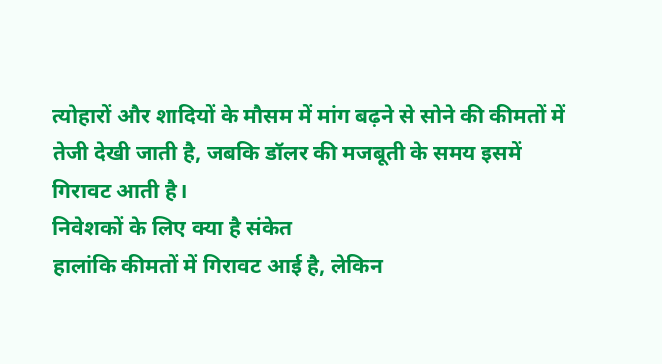त्योहारों और शादियों के मौसम में मांग बढ़ने से सोने की कीमतों में तेजी देखी जाती है, जबकि डॉलर की मजबूती के समय इसमें गिरावट आती है।
निवेशकों के लिए क्या है संकेत
हालांकि कीमतों में गिरावट आई है, लेकिन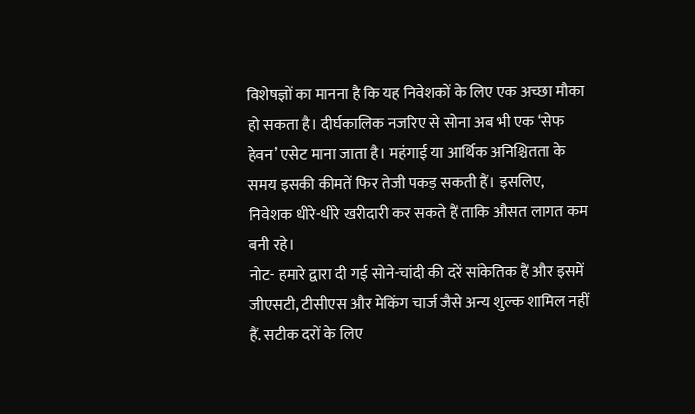विशेषज्ञों का मानना है कि यह निवेशकों के लिए एक अच्छा मौका हो सकता है। दीर्घकालिक नजरिए से सोना अब भी एक ‘सेफ हेवन’ एसेट माना जाता है। महंगाई या आर्थिक अनिश्चितता के समय इसकी कीमतें फिर तेजी पकड़ सकती हैं। इसलिए, निवेशक धीरे-धीरे खरीदारी कर सकते हैं ताकि औसत लागत कम बनी रहे।
नोट- हमारे द्वारा दी गई सोने-चांदी की दरें सांकेतिक हैं और इसमें जीएसटी, टीसीएस और मेकिंग चार्ज जैसे अन्य शुल्क शामिल नहीं हैं. सटीक दरों के लिए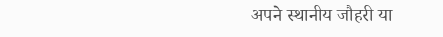अपने स्थानीय जौहरी या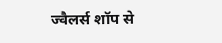ज्वैलर्स शॉप से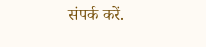संपर्क करें.